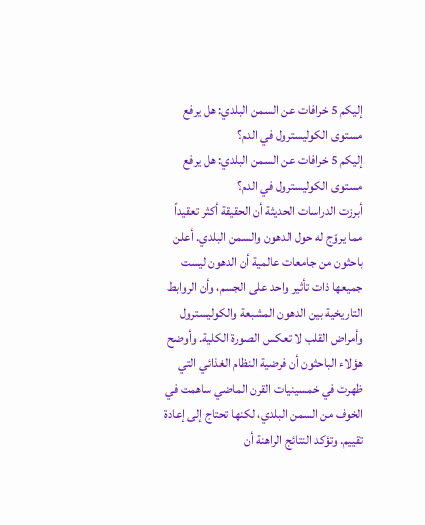إليكم 5 خرافات عن السمن البلدي: هل يرفع مستوى الكوليسترول في الدم؟
إليكم 5 خرافات عن السمن البلدي: هل يرفع مستوى الكوليسترول في الدم؟
أبرزت الدراسات الحديثة أن الحقيقة أكثر تعقيداً مما يروّج له حول الدهون والسمن البلدي. أعلن باحثون من جامعات عالمية أن الدهون ليست جميعها ذات تأثير واحد على الجسم، وأن الروابط التاريخية بين الدهون المشبعة والكوليسترول وأمراض القلب لا تعكس الصورة الكلية. وأوضح هؤلاء الباحثون أن فرضية النظام الغذائي التي ظهرت في خمسينيات القرن الماضي ساهمت في الخوف من السمن البلدي، لكنها تحتاج إلى إعادة تقييم. وتؤكد النتائج الراهنة أن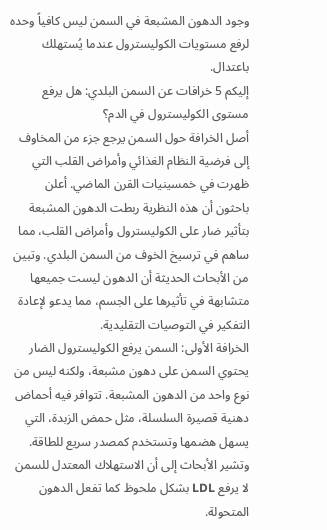وجود الدهون المشبعة في السمن ليس كافياً وحده لرفع مستويات الكوليسترول عندما يُستهلك باعتدال.
إليكم 5 خرافات عن السمن البلدي: هل يرفع مستوى الكوليسترول في الدم؟
أصل الخرافة حول السمن يرجع جزء من المخاوف إلى فرضية النظام الغذائي وأمراض القلب التي ظهرت في خمسينيات القرن الماضي. أعلن باحثون أن هذه النظرية ربطت الدهون المشبعة بتأثير ضار على الكوليسترول وأمراض القلب، مما ساهم في ترسيخ الخوف من السمن البلدي. وتبين من الأبحاث الحديثة أن الدهون ليست جميعها متشابهة في تأثيرها على الجسم، مما يدعو لإعادة التفكير في التوصيات التقليدية.
الخرافة الأولى: السمن يرفع الكوليسترول الضار يحتوي السمن على دهون مشبعة، ولكنه ليس من نوع واحد من الدهون المشبعة. تتوافر فيه أحماض دهنية قصيرة السلسلة، مثل حمض الزبدة، التي يسهل هضمها وتستخدم كمصدر سريع للطاقة. وتشير الأبحاث إلى أن الاستهلاك المعتدل للسمن لا يرفع LDL بشكل ملحوظ كما تفعل الدهون المتحولة.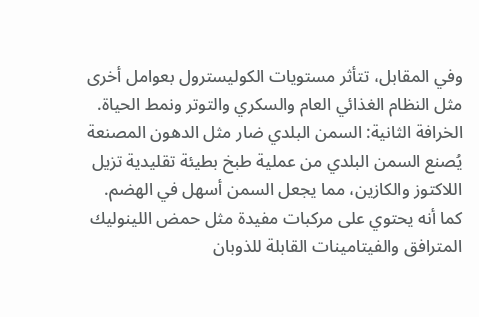وفي المقابل، تتأثر مستويات الكوليسترول بعوامل أخرى مثل النظام الغذائي العام والسكري والتوتر ونمط الحياة.
الخرافة الثانية: السمن البلدي ضار مثل الدهون المصنعة يُصنع السمن البلدي من عملية طبخ بطيئة تقليدية تزيل اللاكتوز والكازين، مما يجعل السمن أسهل في الهضم. كما أنه يحتوي على مركبات مفيدة مثل حمض اللينوليك المترافق والفيتامينات القابلة للذوبان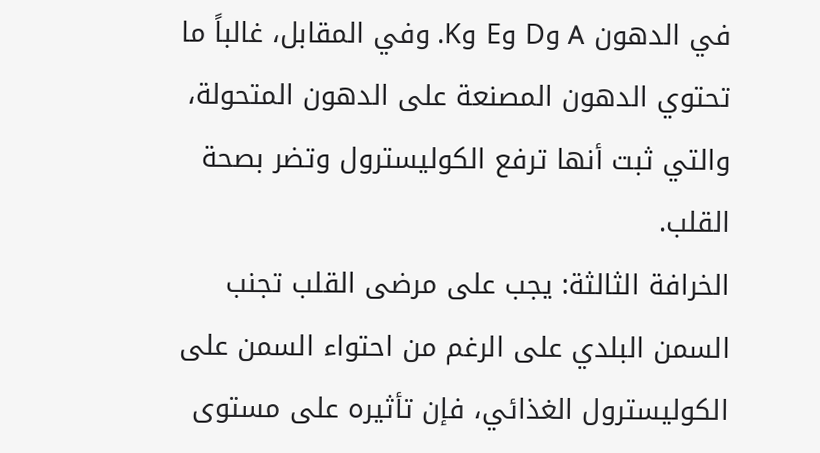في الدهون A وD وE وK. وفي المقابل، غالباً ما تحتوي الدهون المصنعة على الدهون المتحولة، والتي ثبت أنها ترفع الكوليسترول وتضر بصحة القلب.
الخرافة الثالثة: يجب على مرضى القلب تجنب السمن البلدي على الرغم من احتواء السمن على الكوليسترول الغذائي، فإن تأثيره على مستوى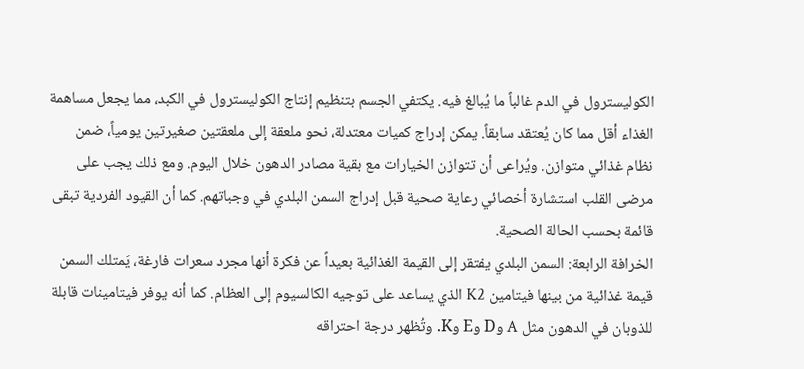الكوليسترول في الدم غالباً ما يُبالغ فيه. يكتفي الجسم بتنظيم إنتاج الكوليسترول في الكبد، مما يجعل مساهمة الغذاء أقل مما كان يُعتقد سابقاً. يمكن إدراج كميات معتدلة، نحو ملعقة إلى ملعقتين صغيرتين يومياً، ضمن نظام غذائي متوازن. ويُراعى أن تتوازن الخيارات مع بقية مصادر الدهون خلال اليوم. ومع ذلك يجب على مرضى القلب استشارة أخصائي رعاية صحية قبل إدراج السمن البلدي في وجباتهم. كما أن القيود الفردية تبقى قائمة بحسب الحالة الصحية.
الخرافة الرابعة: السمن البلدي يفتقر إلى القيمة الغذائية بعيداً عن فكرة أنها مجرد سعرات فارغة، يَمتلك السمن قيمة غذائية من بينها فيتامين K2 الذي يساعد على توجيه الكالسيوم إلى العظام. كما أنه يوفر فيتامينات قابلة للذوبان في الدهون مثل A وD وE وK. وتُظهر درجة احتراقه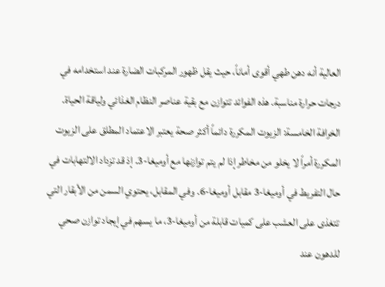العالية أنه دهن طهي أقوى أماناً، حيث يقل ظهور المركبات الضارة عند استخدامه في درجات حرارة مناسبة. هذه الفوائد تتوازن مع بقية عناصر النظام الغذائي ولياقة الحياة.
الخرافة الخامسة: الزيوت المكررة دائماً أكثر صحة يعتبر الاعتماد المطلق على الزيوت المكررة أمراً لا يخلو من مخاطر إذا لم يتم توازنها مع أوميغا-3. إذ قد تزداد الالتهابات في حال التفريط في أوميغا-3 مقابل أوميغا-6. وفي المقابل، يحتوي السمن من الأبقار التي تتغذى على العشب على كميات قابلة من أوميغا-3، ما يسهم في إيجاد توازن صحي للدهون عند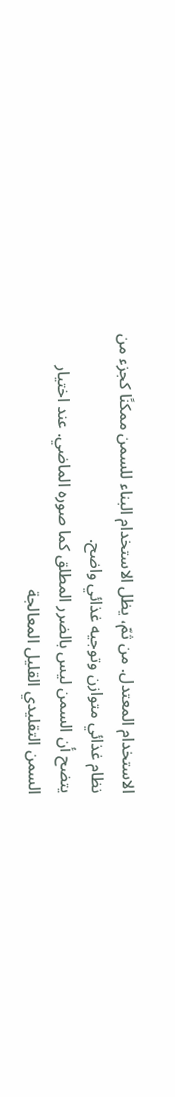الاستخدام المعتدل. من ثمّ، يظل الاستخدام البناء للسمن ممكنًا كجزء من نظام غذائي متوازن وتوجيه غذائي واضح.
يتضح أن السمن ليس بالضرر المطلق كما صوره الماضي. عند اختيار السمن التقليدي القليل المعالجة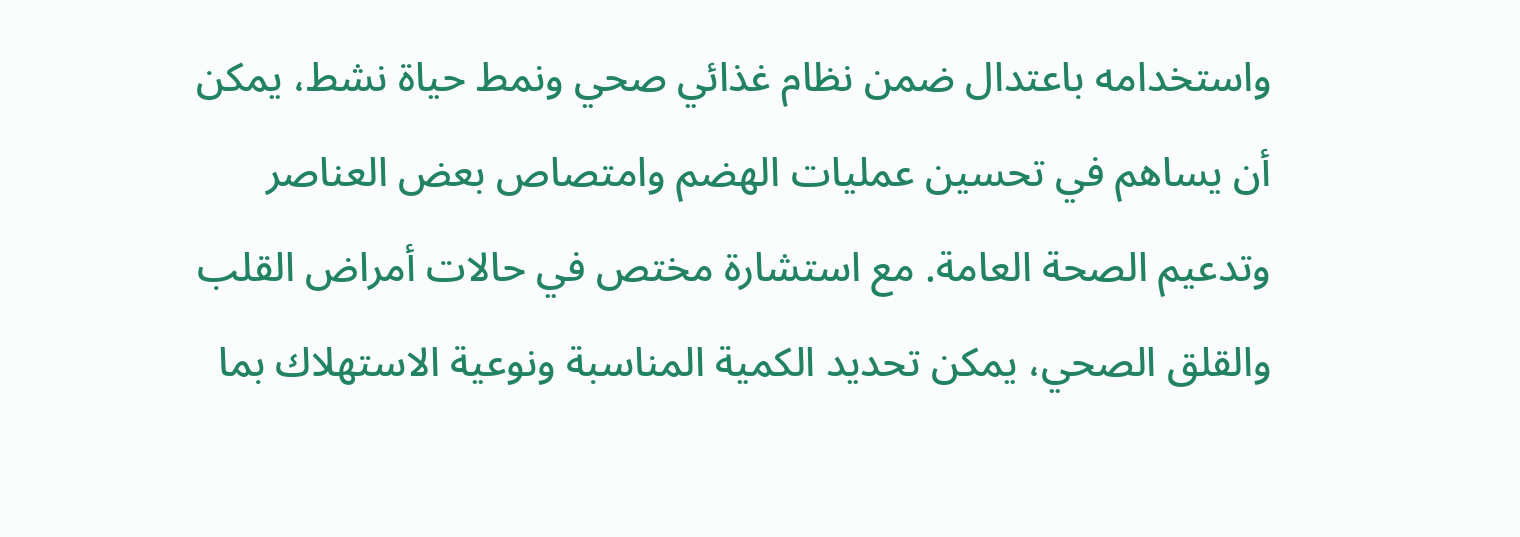واستخدامه باعتدال ضمن نظام غذائي صحي ونمط حياة نشط، يمكن أن يساهم في تحسين عمليات الهضم وامتصاص بعض العناصر وتدعيم الصحة العامة. مع استشارة مختص في حالات أمراض القلب والقلق الصحي، يمكن تحديد الكمية المناسبة ونوعية الاستهلاك بما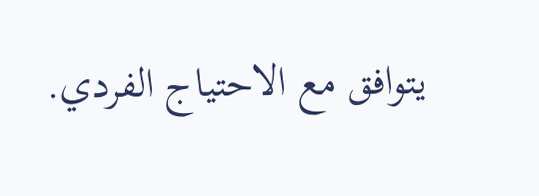يتوافق مع الاحتياج الفردي.